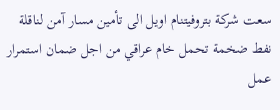سعت شركة بتروفيتنام اويل الى تأمين مسار آمن لناقلة نفط ضخمة تحمل خام عراقي من اجل ضمان استمرار عمل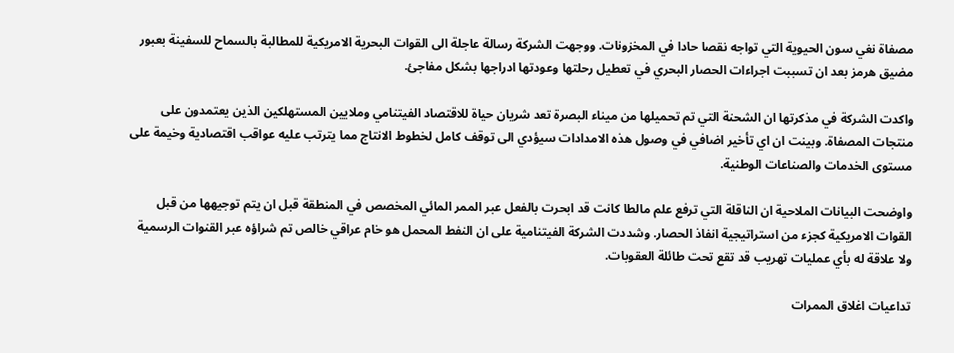مصفاة نغي سون الحيوية التي تواجه نقصا حادا في المخزونات. ووجهت الشركة رسالة عاجلة الى القوات البحرية الامريكية للمطالبة بالسماح للسفينة بعبور مضيق هرمز بعد ان تسببت اجراءات الحصار البحري في تعطيل رحلتها وعودتها ادراجها بشكل مفاجئ.

واكدت الشركة في مذكرتها ان الشحنة التي تم تحميلها من ميناء البصرة تعد شريان حياة للاقتصاد الفيتنامي وملايين المستهلكين الذين يعتمدون على منتجات المصفاة. وبينت ان اي تأخير اضافي في وصول هذه الامدادات سيؤدي الى توقف كامل لخطوط الانتاج مما يترتب عليه عواقب اقتصادية وخيمة على مستوى الخدمات والصناعات الوطنية.

واوضحت البيانات الملاحية ان الناقلة التي ترفع علم مالطا كانت قد ابحرت بالفعل عبر الممر المائي المخصص في المنطقة قبل ان يتم توجيهها من قبل القوات الامريكية كجزء من استراتيجية انفاذ الحصار. وشددت الشركة الفيتنامية على ان النفط المحمل هو خام عراقي خالص تم شراؤه عبر القنوات الرسمية ولا علاقة له بأي عمليات تهريب قد تقع تحت طائلة العقوبات.

تداعيات اغلاق الممرات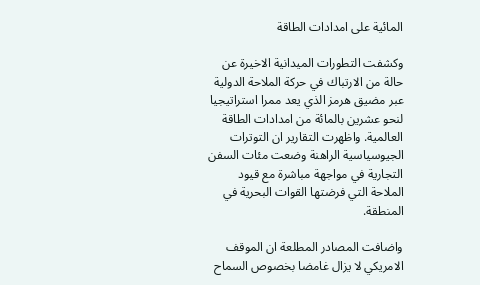المائية على امدادات الطاقة

وكشفت التطورات الميدانية الاخيرة عن حالة من الارتباك في حركة الملاحة الدولية عبر مضيق هرمز الذي يعد ممرا استراتيجيا لنحو عشرين بالمائة من امدادات الطاقة العالمية. واظهرت التقارير ان التوترات الجيوسياسية الراهنة وضعت مئات السفن التجارية في مواجهة مباشرة مع قيود الملاحة التي فرضتها القوات البحرية في المنطقة.

واضافت المصادر المطلعة ان الموقف الامريكي لا يزال غامضا بخصوص السماح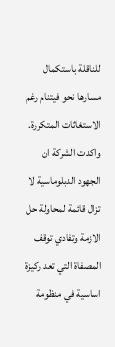للناقلة باستكمال مسارها نحو فيتنام رغم الاستغاثات المتكررة. واكدت الشركة ان الجهود الدبلوماسية لا تزال قائمة لمحاولة حل الازمة وتفادي توقف المصفاة التي تعد ركيزة اساسية في منظومة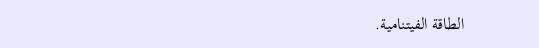الطاقة الفيتنامية.